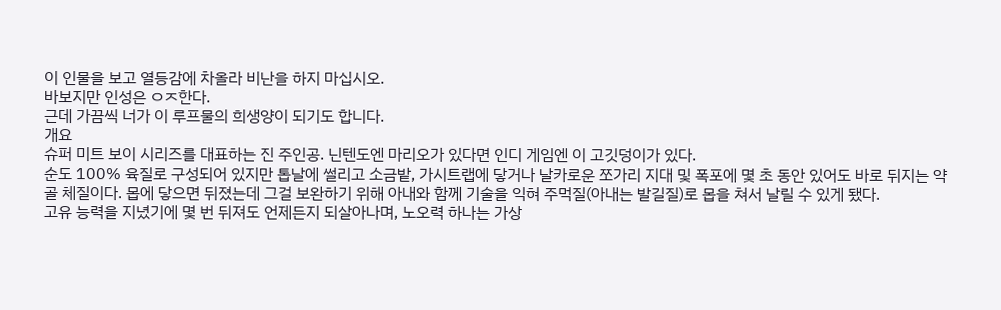이 인물을 보고 열등감에 차올라 비난을 하지 마십시오.
바보지만 인성은 ㅇㅈ한다.
근데 가끔씩 너가 이 루프물의 희생양이 되기도 합니다.
개요
슈퍼 미트 보이 시리즈를 대표하는 진 주인공. 닌텐도엔 마리오가 있다면 인디 게임엔 이 고깃덩이가 있다.
순도 100% 육질로 구성되어 있지만 톱날에 썰리고 소금밭, 가시트랩에 닿거나 날카로운 쪼가리 지대 및 폭포에 몇 초 동안 있어도 바로 뒤지는 약골 체질이다. 몹에 닿으면 뒤졌는데 그걸 보완하기 위해 아내와 함께 기술을 익혀 주먹질(아내는 발길질)로 몹을 쳐서 날릴 수 있게 됐다.
고유 능력을 지녔기에 몇 번 뒤져도 언제든지 되살아나며, 노오력 하나는 가상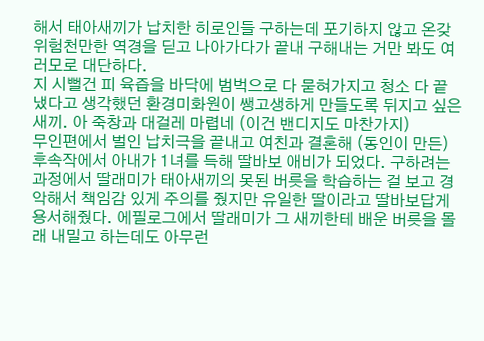해서 태아새끼가 납치한 히로인들 구하는데 포기하지 않고 온갖 위험천만한 역경을 딛고 나아가다가 끝내 구해내는 거만 봐도 여러모로 대단하다.
지 시뻘건 피 육즙을 바닥에 범벅으로 다 묻혀가지고 청소 다 끝냈다고 생각했던 환경미화원이 쌩고생하게 만들도록 뒤지고 싶은 새끼. 아 죽창과 대걸레 마렵네 (이건 밴디지도 마찬가지)
무인편에서 벌인 납치극을 끝내고 여친과 결혼해 (동인이 만든) 후속작에서 아내가 1녀를 득해 딸바보 애비가 되었다. 구하려는 과정에서 딸래미가 태아새끼의 못된 버릇을 학습하는 걸 보고 경악해서 책임감 있게 주의를 줬지만 유일한 딸이라고 딸바보답게 용서해줬다. 에필로그에서 딸래미가 그 새끼한테 배운 버릇을 몰래 내밀고 하는데도 아무런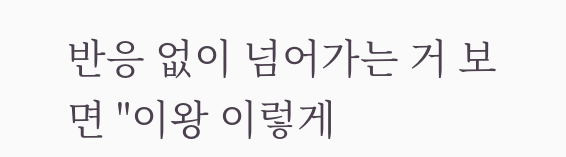반응 없이 넘어가는 거 보면 "이왕 이렇게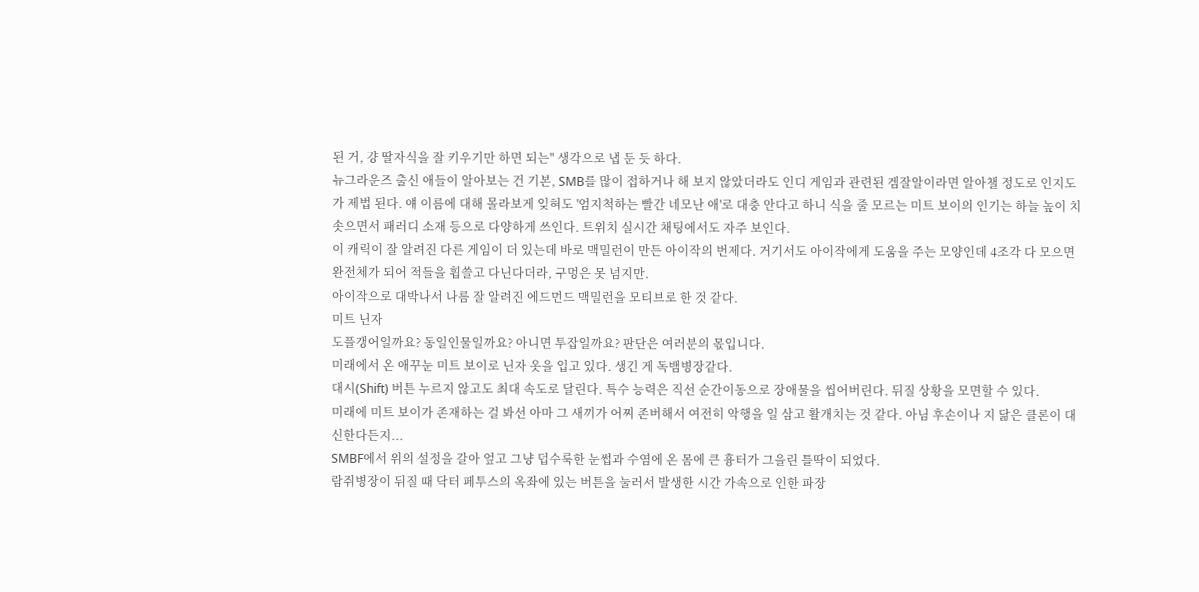된 거, 걍 딸자식을 잘 키우기만 하면 되는" 생각으로 냅 둔 듯 하다.
뉴그라운즈 출신 애들이 알아보는 건 기본, SMB를 많이 접하거나 해 보지 않았더라도 인디 게임과 관련된 겜잘알이라면 알아챌 정도로 인지도가 제법 된다. 얘 이름에 대해 몰라보게 잊혀도 '엄지척하는 빨간 네모난 애'로 대충 안다고 하니 식을 줄 모르는 미트 보이의 인기는 하늘 높이 치솟으면서 패러디 소재 등으로 다양하게 쓰인다. 트위치 실시간 채팅에서도 자주 보인다.
이 캐릭이 잘 알려진 다른 게임이 더 있는데 바로 맥밀런이 만든 아이작의 번제다. 거기서도 아이작에게 도움을 주는 모양인데 4조각 다 모으면 완전체가 되어 적들을 휩쓸고 다닌다더라, 구멍은 못 넘지만.
아이작으로 대박나서 나름 잘 알려진 에드먼드 맥밀런을 모티브로 한 것 같다.
미트 닌자
도플갱어일까요? 동일인물일까요? 아니면 투잡일까요? 판단은 여러분의 몫입니다.
미래에서 온 애꾸눈 미트 보이로 닌자 옷을 입고 있다. 생긴 게 독뱀병장같다.
대시(Shift) 버튼 누르지 않고도 최대 속도로 달린다. 특수 능력은 직선 순간이동으로 장애물을 씹어버린다. 뒤질 상황을 모면할 수 있다.
미래에 미트 보이가 존재하는 걸 봐선 아마 그 새끼가 어찌 존버해서 여전히 악행을 일 삼고 활개치는 것 같다. 아님 후손이나 지 닮은 클론이 대신한다든지...
SMBF에서 위의 설정을 갈아 엎고 그냥 덥수룩한 눈썹과 수염에 온 몸에 큰 흉터가 그을린 틀딱이 되었다.
람쥐병장이 뒤질 때 닥터 페투스의 옥좌에 있는 버튼을 눌러서 발생한 시간 가속으로 인한 파장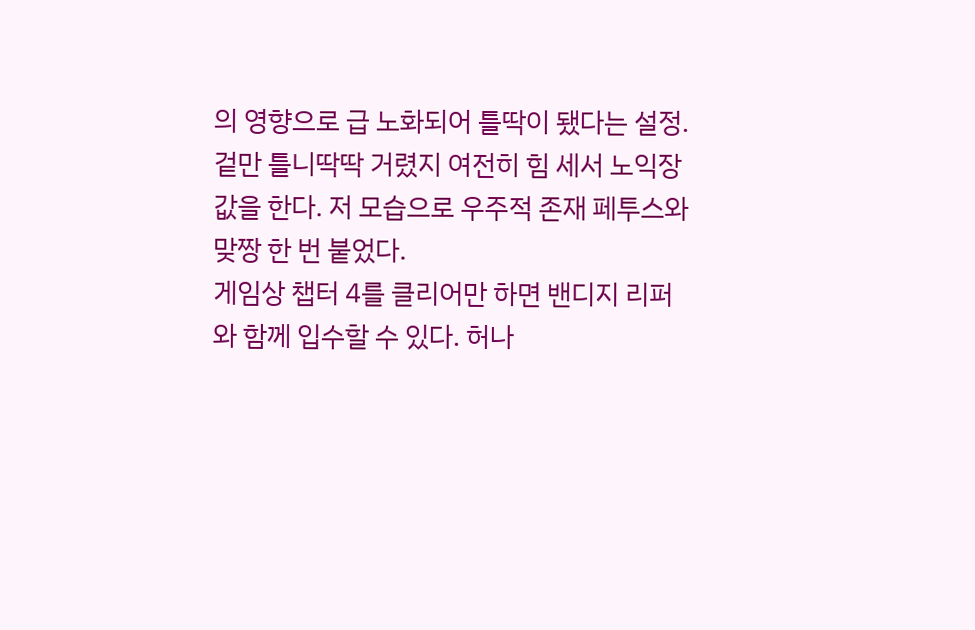의 영향으로 급 노화되어 틀딱이 됐다는 설정.
겉만 틀니딱딱 거렸지 여전히 힘 세서 노익장값을 한다. 저 모습으로 우주적 존재 페투스와 맞짱 한 번 붙었다.
게임상 챕터 4를 클리어만 하면 밴디지 리퍼와 함께 입수할 수 있다. 허나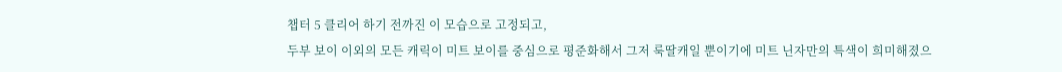챕터 5 클리어 하기 전까진 이 모습으로 고정되고,
두부 보이 이외의 모든 캐릭이 미트 보이를 중심으로 평준화해서 그저 룩딸캐일 뿐이기에 미트 닌자만의 특색이 희미해졌으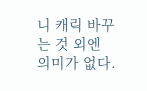니 캐릭 바꾸는 것 외엔 의미가 없다.